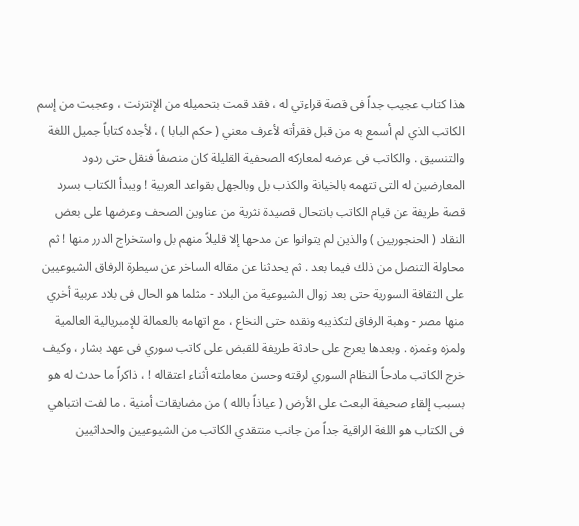هذا كتاب عجيب جداً فى قصة قراءتي له ، فقد قمت بتحميله من الإنترنت ، وعجبت من إسم الكاتب الذي لم أسمع به من قبل فقرأته لأعرف معني ( حكم البابا ) ، لأجده كتاباً جميل اللغة والتنسيق . والكاتب فى عرضه لمعاركه الصحفية القليلة كان منصفاً فنقل حتى ردود المعارضين له التى تتهمه بالخيانة والكذب بل وبالجهل بقواعد العربية ! ويبدأ الكتاب بسرد قصة طريفة عن قيام الكاتب بانتحال قصيدة نثرية من عناوين الصحف وعرضها على بعض النقاد ( الحنجوريين ) والذين لم يتوانوا عن مدحها إلا قليلاً منهم بل واستخراج الدرر منها ! ثم محاولة التنصل من ذلك فيما بعد . ثم يحدثنا عن مقاله الساخر عن سيطرة الرفاق الشيوعيين على الثقافة السورية حتى بعد زوال الشيوعية من البلاد - مثلما هو الحال فى بلاد عربية أخري منها مصر - وهبة الرفاق لتكذيبه ونقده حتى النخاع ، مع اتهامه بالعمالة للإمبريالية العالمية ولمزه وغمزه . وبعدها يعرج على حادثة طريفة للقبض على كاتب سوري فى عهد بشار ، وكيف خرج الكاتب مادحاً النظام السوري لرقته وحسن معاملته أثناء اعتقاله ! ، ذاكراً ما حدث له هو بسبب إلقاء صحيفة البعث على الأرض ( عياذاً بالله ) من مضايقات أمنية . ما لفت انتباهي فى الكتاب هو اللغة الراقية جداً من جانب منتقدي الكاتب من الشيوعيين والحداثيين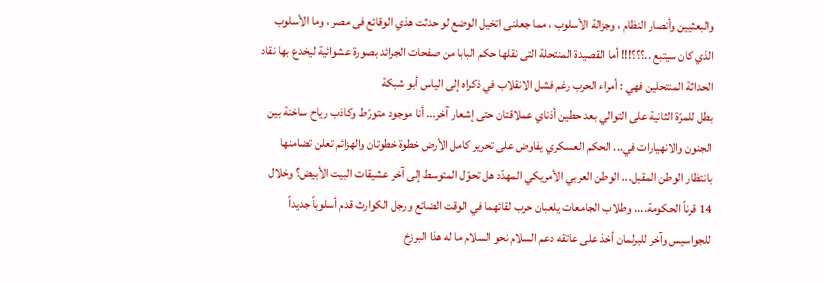والبعثيين وأنصار النظام ، وجزالة الأسلوب ، مما جعلنى اتخيل الوضع لو حدثت هذي الوقائع فى مصر ، وما الأسلوب الذي كان سيتبع ..؟؟؟!!! أما القصيدة المنتحلة التى نقلها حكم البابا من صفحات الجرائد بصورة عشوائية ليخدع بها نقاد الحداثة المنتحلين فهي : أمراء الحرب رغم فشل الانقلاب في ذكراه إلى الياس أبو شبكة
بطل للمرّة الثانية على التوالي بعد حطين أذناي عملاقتان حتى إشعار آخر... أنا موجود متورّط وكاذب رياح ساخنة بين الجنون والانهيارات في... الحكم العسكري يفاوض على تحرير كامل الأرض خطوة خطوتان والهزائم تعلن تضامنها بانتظار الوطن المقبل... الوطن العربي الأمريكي المهدّد هل تحوّل المتوسط إلى آخر عشيقات البيت الأبيض؟ وخلال 14 قرناً الحكومة.... وطلاب الجامعات يلعبان حرب لقائهما في الوقت الضائع ورجل الكوارث قدم أسلوباً جديداً للجواسيس وآخر للبرلمان أخذ على عاتقه دعم السلام نحو السلام ما له هذا البرزخ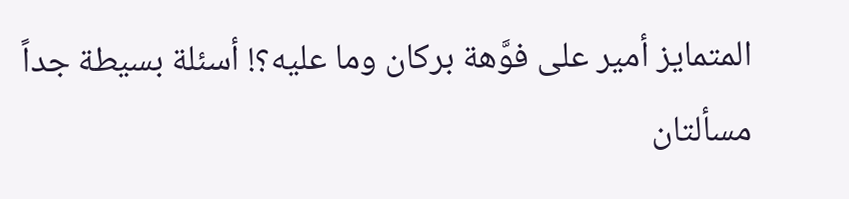المتمايز أمير على فوَّهة بركان وما عليه؟! أسئلة بسيطة جداً مسألتان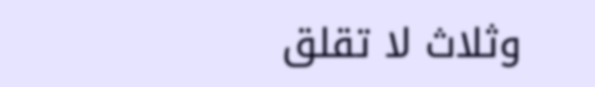وثلاث لا تقلق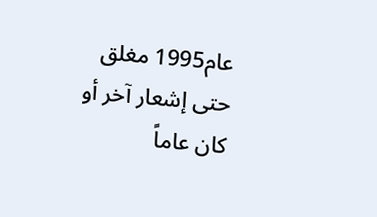عام1995 مغلق حتى إشعار آخر أو كان عاماً